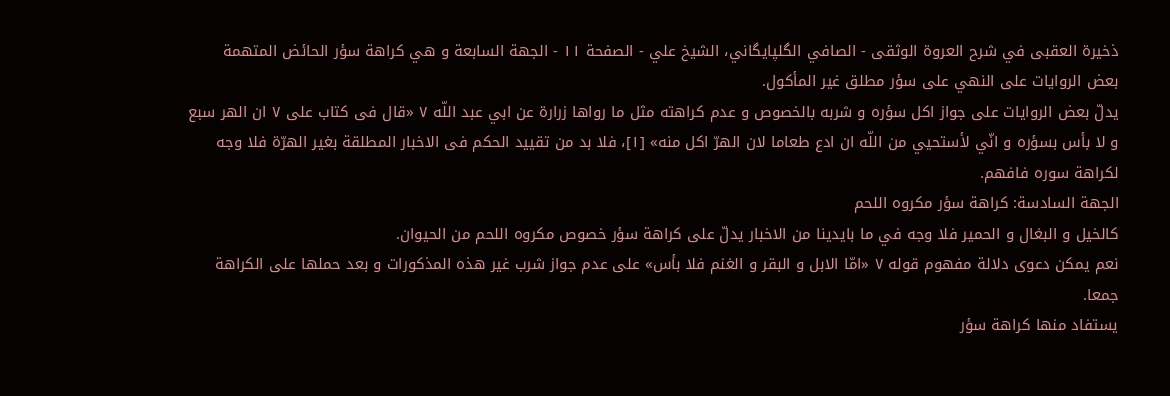ذخيرة العقبى في شرح العروة الوثقى - الصافي الگلپايگاني، الشيخ علي - الصفحة ١١ - الجهة السابعة و هي كراهة سؤر الحائض المتهمة
بعض الروايات على النهي على سؤر مطلق غير المأكول.
يدلّ بعض الروايات على جواز اكل سؤره و شربه بالخصوص و عدم كراهته مثل ما رواها زرارة عن ابي عبد اللّه ٧ «قال فى كتاب على ٧ ان الهر سبع و لا بأس بسؤره و انّي لأستحيي من اللّه ان ادع طعاما لان الهرّ اكل منه» [١]، فلا بد من تقييد الحكم فى الاخبار المطلقة بغير الهرّة فلا وجه لكراهة سوره فافهم.
الجهة السادسة: كراهة سؤر مكروه اللحم
كالخيل و البغال و الحمير فلا وجه في ما بايدينا من الاخبار يدلّ على كراهة سؤر خصوص مكروه اللحم من الحيوان.
نعم يمكن دعوى دلالة مفهوم قوله ٧ «امّا الابل و البقر و الغنم فلا بأس» على عدم جواز شرب غير هذه المذكورات و بعد حملها على الكراهة جمعا.
يستفاد منها كراهة سؤر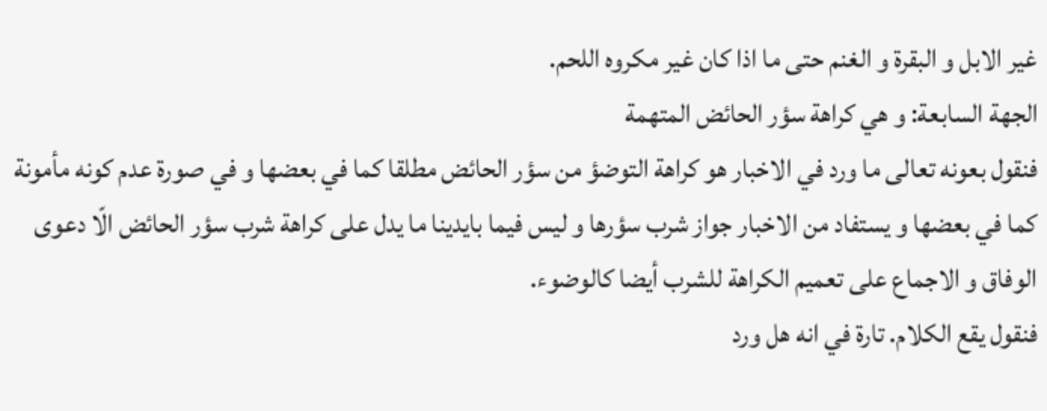غير الابل و البقرة و الغنم حتى ما اذا كان غير مكروه اللحم.
الجهة السابعة: و هي كراهة سؤر الحائض المتهمة
فنقول بعونه تعالى ما ورد في الاخبار هو كراهة التوضؤ من سؤر الحائض مطلقا كما في بعضها و في صورة عدم كونه مأمونة كما في بعضها و يستفاد من الاخبار جواز شرب سؤرها و ليس فيما بايدينا ما يدل على كراهة شرب سؤر الحائض الّا دعوى الوفاق و الاجماع على تعميم الكراهة للشرب أيضا كالوضوء.
فنقول يقع الكلام. تارة في انه هل ورد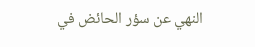النهي عن سؤر الحائض في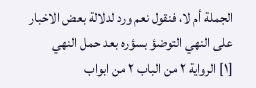الجملة أم لا، فنقول نعم ورد لدلالة بعض الاخبار على النهي التوضؤ بسؤره بعد حمل النهي
[١] الرواية ٢ من الباب ٢ من ابواب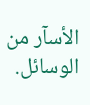الأسآر من الوسائل.